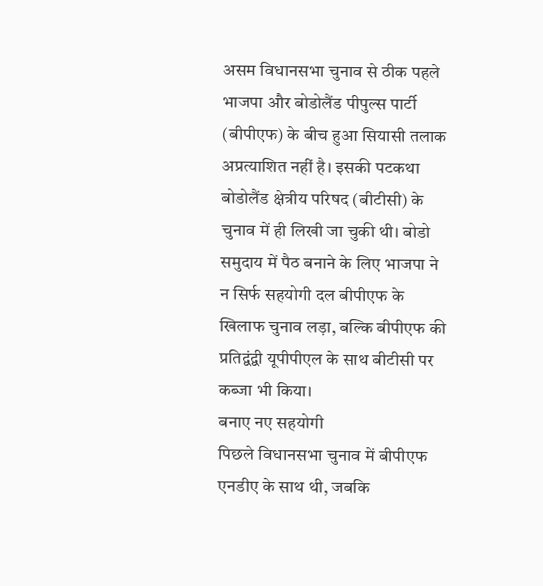असम विधानसभा चुनाव से ठीक पहले भाजपा और बोडोलैंड पीपुल्स पार्टी (बीपीएफ) के बीच हुआ सियासी तलाक अप्रत्याशित नहीं है। इसकी पटकथा बोडोलैंड क्षेत्रीय परिषद (बीटीसी) के चुनाव में ही लिखी जा चुकी थी। बोडो समुदाय में पैठ बनाने के लिए भाजपा ने न सिर्फ सहयोगी दल बीपीएफ के खिलाफ चुनाव लड़ा, बल्कि बीपीएफ की प्रतिद्वंद्वी यूपीपीएल के साथ बीटीसी पर कब्जा भी किया।
बनाए नए सहयोगी
पिछले विधानसभा चुनाव में बीपीएफ एनडीए के साथ थी, जबकि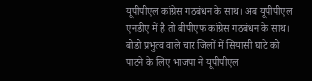यूपीपीएल कांग्रेस गठबंधन के साथ। अब यूपीपीएल एनडीए में है तो बीपीएफ कांग्रेस गठबंधन के साथ। बोडो प्रभुत्व वाले चार जिलों में सियासी घाटे को पाटने के लिए भाजपा ने यूपीपीएल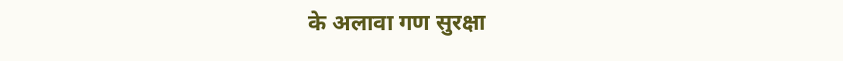के अलावा गण सुरक्षा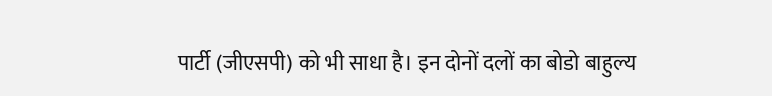पार्टी (जीएसपी) को भी साधा है। इन दोनों दलों का बोडो बाहुल्य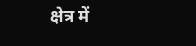क्षेत्र में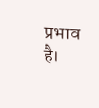प्रभाव है।